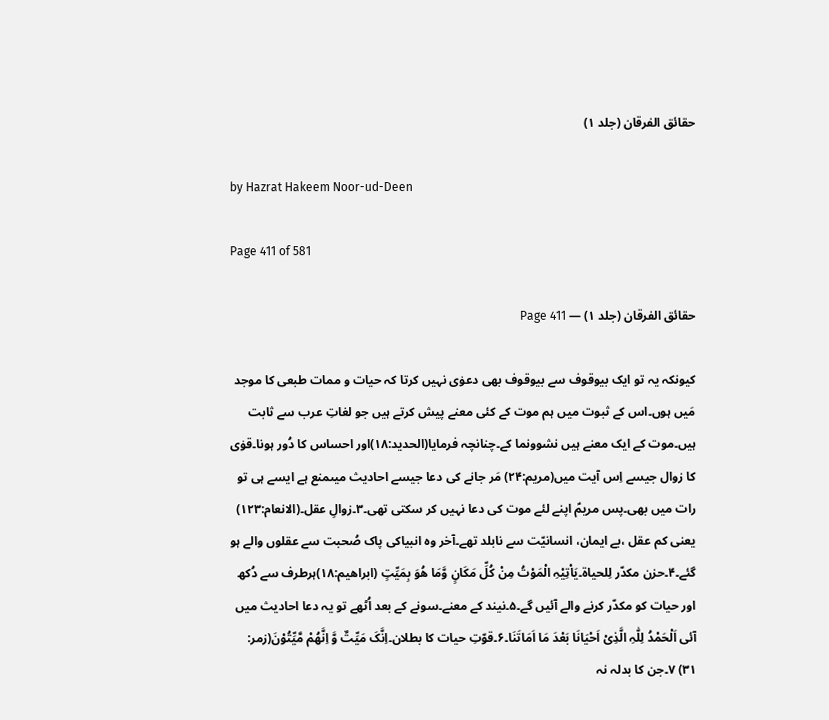حقائق الفرقان (جلد ۱)

by Hazrat Hakeem Noor-ud-Deen

Page 411 of 581

حقائق الفرقان (جلد ۱) — Page 411

کیونکہ یہ تو ایک بیوقوف سے بیوقوف بھی دعوٰی نہیں کرتا کہ حیات و ممات طبعی کا موجد مَیں ہوں۔اس کے ثبوت میں ہم موت کے کئی معنے پیش کرتے ہیں جو لغاتِ عرب سے ثابت ہیں۔موت کے ایک معنے ہیں نشوونما کے۔چنانچہ فرمایا(الحدید:۱۸)اور احساس کا دُور ہونا۔قوٰی کا زوال جیسے اِس آیت میں(مریم:۲۴) مَر جانے کی دعا جیسے احادیث میںمنع ہے ایسے ہی تو رات میں بھی۔پس مریمؑ اپنے لئے موت کی دعا نہیں کر سکتی تھی۔۳۔زوالِ عقل۔(الانعام:۱۲۳) یعنی کم عقل ،بے ایمان، انسانیّت سے نابلد تھے۔آخر وہ انبیاکی پاک صُحبت سے عقلوں والے ہو گئے۔۴۔حزن مکدّر لِلحیاۃ۔یَاْتِیْہِ الْمَوْتُ مِنْ کُلِّ مَکَانٍ وَّمَا ھُوَ بِمَیِّتٍ (ابراھیم:۱۸)ہرطرف سے دُکھ اور حیات کو مکدّر کرنے والے آئیں گے۔۵۔نیند کے معنے۔سونے کے بعد اُٹھے تو یہ دعا احادیث میں آئی اَلْحَمْدُ لِلّٰہِ الَّذِیْ اَحْیَانَا بَعْدَ مَا اَمَاتَنَا۔۶۔قوّتِ حیات کا بطلان۔اِنَّکَ مَیِّتٌ وَّ اِنَّھُمْ مَّیِّتُوْنَ(زمر: ۳۱) ۷۔جن کا بدلہ نہ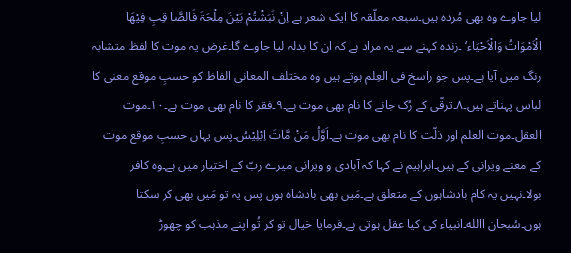لیا جاوے وہ بھی مُردہ ہیں۔سبعہ معلّقہ کا ایک شعر ہے اِنْ نَبَشْتُمْ بَیْنَ مِلْحَۃَ فَالصَّا قِبِ فِیْھَا الْاَمْوَاتُ وَالْاَحْیَاء‘ ۔زندہ کہنے سے یہ مراد ہے کہ ان کا بدلہ لیا جاوے گا۔غرض یہ موت کا لفظ متشابہ رنگ میں آیا ہے۔پس جو راسخ فی العِلم ہوتے ہیں وہ مختلف المعانی الفاظ کو حسبِ موقع معنی کا لباس پہناتے ہیں۔۸۔ترقّی کے رُک جانے کا نام بھی موت ہے۔۹۔فقر کا نام بھی موت ہے۔۱۰۔موت العقل۔موت العلم اور ذلّت کا نام بھی موت ہے۔اَوَّلُ مَنْ مَّاتَ اِبْلِیْسُ۔پس یہاں حسبِ موقع موت کے معنے ویرانی کے ہیں۔ابراہیم نے کہا کہ آبادی و ویرانی میرے ربّ کے اختیار میں ہے۔وہ کافر بولا۔نہیں یہ کام بادشاہوں کے متعلق ہے۔مَیں بھی بادشاہ ہوں پس یہ تو مَیں بھی کر سکتا ہوں۔سُبحان االله۔انبیاء کی کیا عقل ہوتی ہے۔فرمایا خیال تو کر تُو اپنے مذہب کو چھوڑ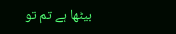بیٹھا ہے تم تو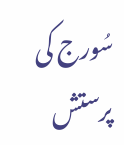سُورج کی پرستش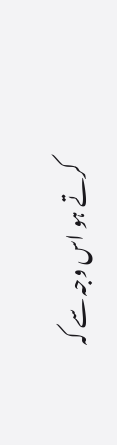کرتے ہو اس وجہ سے کہ